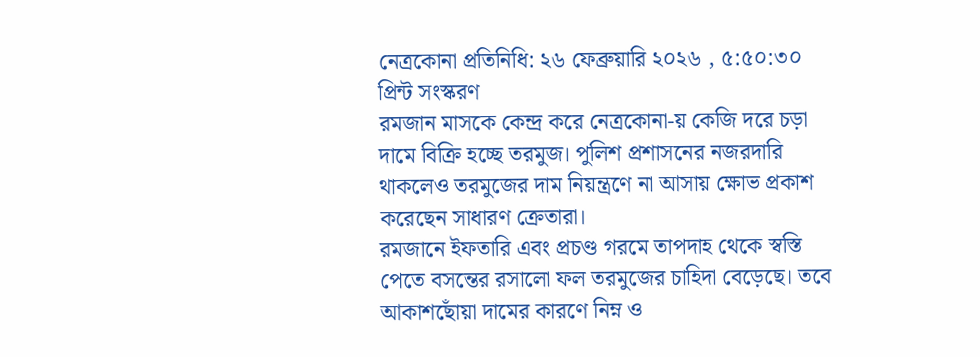নেত্রকোনা প্রতিনিধি: ২৬ ফেব্রুয়ারি ২০২৬ , ৫:৫০:৩০ প্রিন্ট সংস্করণ
রমজান মাসকে কেন্দ্র করে নেত্রকোনা-য় কেজি দরে চড়া দামে বিক্রি হচ্ছে তরমুজ। পুলিশ প্রশাসনের নজরদারি থাকলেও তরমুজের দাম নিয়ন্ত্রণে না আসায় ক্ষোভ প্রকাশ করেছেন সাধারণ ক্রেতারা।
রমজানে ইফতারি এবং প্রচণ্ড গরমে তাপদাহ থেকে স্বস্তি পেতে বসন্তের রসালো ফল তরমুজের চাহিদা বেড়েছে। তবে আকাশছোঁয়া দামের কারণে নিম্ন ও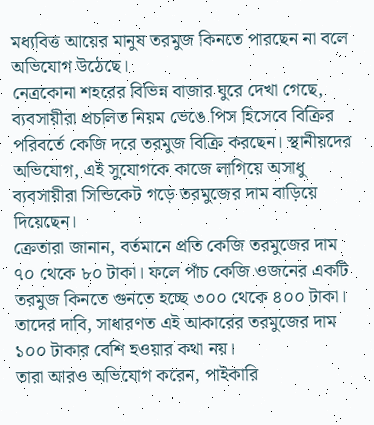মধ্যবিত্ত আয়ের মানুষ তরমুজ কিনতে পারছেন না বলে অভিযোগ উঠেছে।
নেত্রকোনা শহরের বিভিন্ন বাজার ঘুরে দেখা গেছে, ব্যবসায়ীরা প্রচলিত নিয়ম ভেঙে পিস হিসেবে বিক্রির পরিবর্তে কেজি দরে তরমুজ বিক্রি করছেন। স্থানীয়দের অভিযোগ, এই সুযোগকে কাজে লাগিয়ে অসাধু ব্যবসায়ীরা সিন্ডিকেট গড়ে তরমুজের দাম বাড়িয়ে দিয়েছেন।
ক্রেতারা জানান, বর্তমানে প্রতি কেজি তরমুজের দাম ৭০ থেকে ৮০ টাকা। ফলে পাঁচ কেজি ওজনের একটি তরমুজ কিনতে গুনতে হচ্ছে ৩০০ থেকে ৪০০ টাকা। তাদের দাবি, সাধারণত এই আকারের তরমুজের দাম ১০০ টাকার বেশি হওয়ার কথা নয়।
তারা আরও অভিযোগ করেন, পাইকারি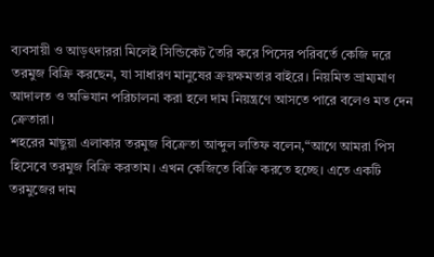ব্যবসায়ী ও আড়ৎদাররা মিলেই সিন্ডিকেট তৈরি করে পিসের পরিবর্তে কেজি দরে তরমুজ বিক্রি করছেন, যা সাধারণ মানুষের ক্রয়ক্ষমতার বাইরে। নিয়মিত ভ্রাম্যমাণ আদালত ও অভিযান পরিচালনা করা হলে দাম নিয়ন্ত্রণে আসতে পারে বলেও মত দেন ক্রেতারা।
শহরের মাছুয়া এলাকার তরমুজ বিক্রেতা আব্দুল লতিফ বলেন,“আগে আমরা পিস হিসেবে তরমুজ বিক্রি করতাম। এখন কেজিতে বিক্রি করতে হচ্ছে। এতে একটি তরমুজের দাম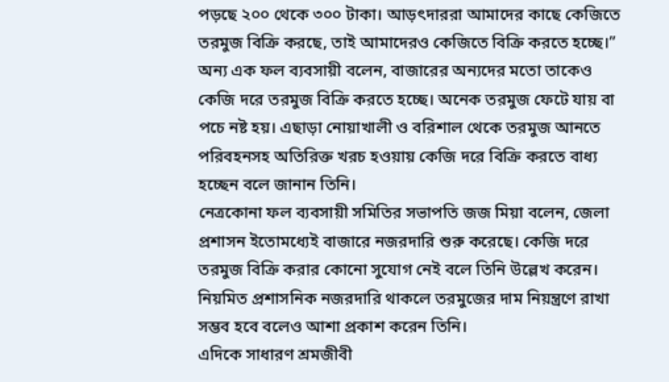পড়ছে ২০০ থেকে ৩০০ টাকা। আড়ৎদাররা আমাদের কাছে কেজিতে তরমুজ বিক্রি করছে, তাই আমাদেরও কেজিতে বিক্রি করতে হচ্ছে।”
অন্য এক ফল ব্যবসায়ী বলেন, বাজারের অন্যদের মতো তাকেও কেজি দরে তরমুজ বিক্রি করতে হচ্ছে। অনেক তরমুজ ফেটে যায় বা পচে নষ্ট হয়। এছাড়া নোয়াখালী ও বরিশাল থেকে তরমুজ আনতে পরিবহনসহ অতিরিক্ত খরচ হওয়ায় কেজি দরে বিক্রি করতে বাধ্য হচ্ছেন বলে জানান তিনি।
নেত্রকোনা ফল ব্যবসায়ী সমিতির সভাপতি জজ মিয়া বলেন, জেলা প্রশাসন ইতোমধ্যেই বাজারে নজরদারি শুরু করেছে। কেজি দরে তরমুজ বিক্রি করার কোনো সুযোগ নেই বলে তিনি উল্লেখ করেন। নিয়মিত প্রশাসনিক নজরদারি থাকলে তরমুজের দাম নিয়ন্ত্রণে রাখা সম্ভব হবে বলেও আশা প্রকাশ করেন তিনি।
এদিকে সাধারণ শ্রমজীবী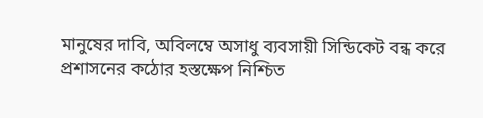মানুষের দাবি, অবিলম্বে অসাধু ব্যবসায়ী সিন্ডিকেট বন্ধ করে প্রশাসনের কঠোর হস্তক্ষেপ নিশ্চিত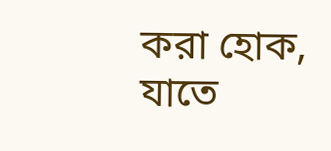করা হোক, যাতে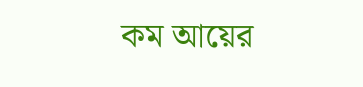কম আয়ের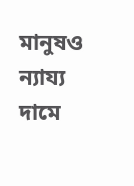মানুষও ন্যায্য দামে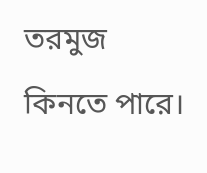তরমুজ কিনতে পারে।